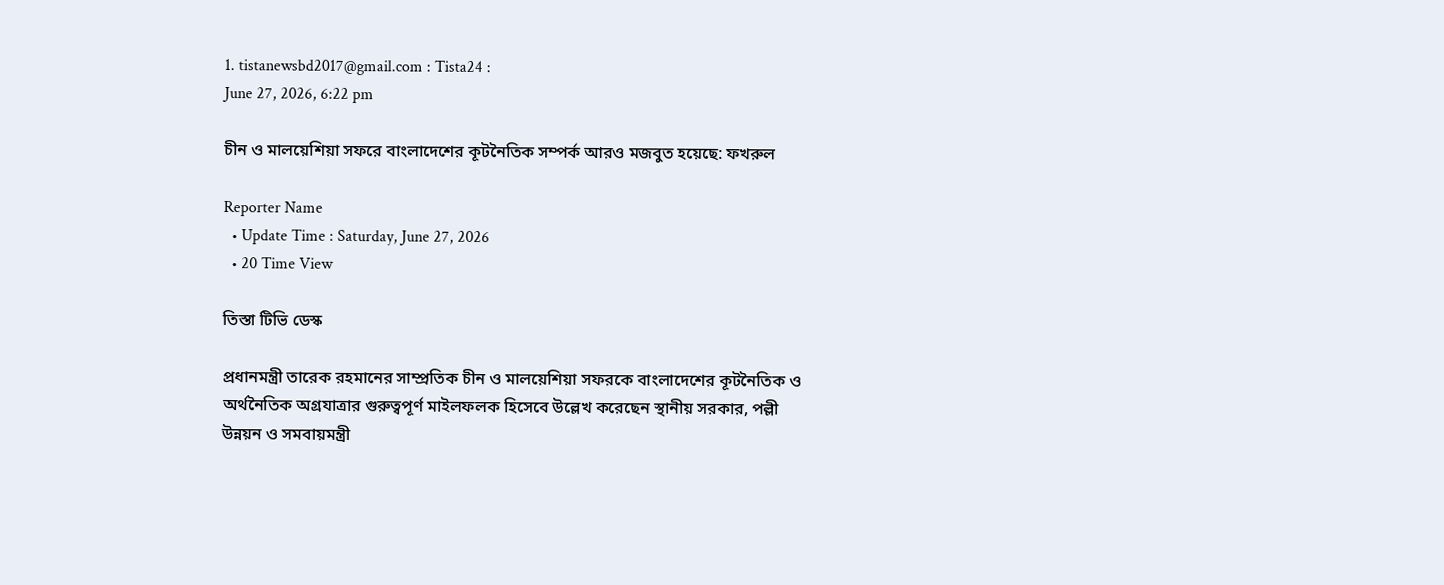1. tistanewsbd2017@gmail.com : Tista24 :
June 27, 2026, 6:22 pm

চীন ও মালয়েশিয়া সফরে বাংলাদেশের কূটনৈতিক সম্পর্ক আরও মজবুত হয়েছে: ফখরুল

Reporter Name
  • Update Time : Saturday, June 27, 2026
  • 20 Time View

তিস্তা টিভি ডেস্ক

প্রধানমন্ত্রী তারেক রহমানের সাম্প্রতিক চীন ও মালয়েশিয়া সফরকে বাংলাদেশের কূটনৈতিক ও অর্থনৈতিক অগ্রযাত্রার গুরুত্বপূর্ণ মাইলফলক হিসেবে উল্লেখ করেছেন স্থানীয় সরকার, পল্লী উন্নয়ন ও সমবায়মন্ত্রী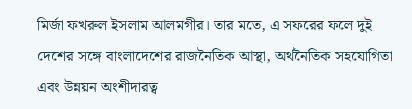মির্জা ফখরুল ইসলাম আলমগীর। তার মতে, এ সফরের ফলে দুই দেশের সঙ্গে বাংলাদেশের রাজনৈতিক আস্থা, অর্থনৈতিক সহযোগিতা এবং উন্নয়ন অংশীদারত্ব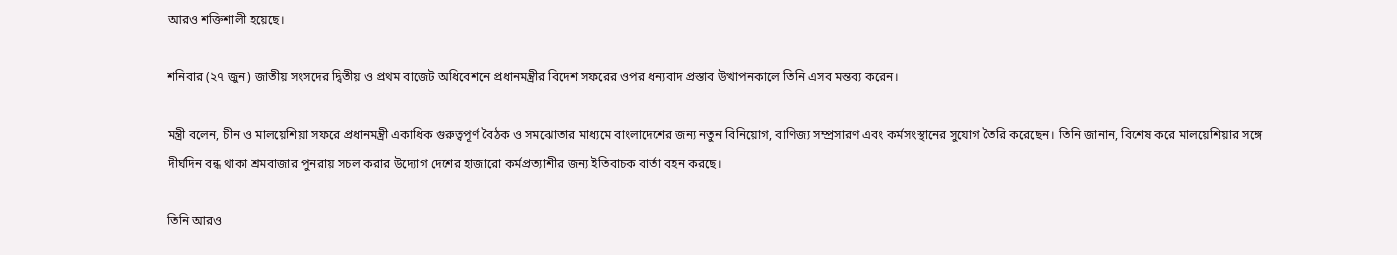আরও শক্তিশালী হয়েছে।

শনিবার (২৭ জুন) জাতীয় সংসদের দ্বিতীয় ও প্রথম বাজেট অধিবেশনে প্রধানমন্ত্রীর বিদেশ সফরের ওপর ধন্যবাদ প্রস্তাব উত্থাপনকালে তিনি এসব মন্তব্য করেন।

মন্ত্রী বলেন, চীন ও মালয়েশিয়া সফরে প্রধানমন্ত্রী একাধিক গুরুত্বপূর্ণ বৈঠক ও সমঝোতার মাধ্যমে বাংলাদেশের জন্য নতুন বিনিয়োগ, বাণিজ্য সম্প্রসারণ এবং কর্মসংস্থানের সুযোগ তৈরি করেছেন। তিনি জানান, বিশেষ করে মালয়েশিয়ার সঙ্গে দীর্ঘদিন বন্ধ থাকা শ্রমবাজার পুনরায় সচল করার উদ্যোগ দেশের হাজারো কর্মপ্রত্যাশীর জন্য ইতিবাচক বার্তা বহন করছে।

তিনি আরও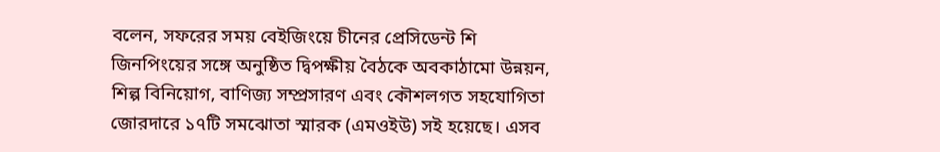বলেন, সফরের সময় বেইজিংয়ে চীনের প্রেসিডেন্ট শি জিনপিংয়ের সঙ্গে অনুষ্ঠিত দ্বিপক্ষীয় বৈঠকে অবকাঠামো উন্নয়ন, শিল্প বিনিয়োগ, বাণিজ্য সম্প্রসারণ এবং কৌশলগত সহযোগিতা জোরদারে ১৭টি সমঝোতা স্মারক (এমওইউ) সই হয়েছে। এসব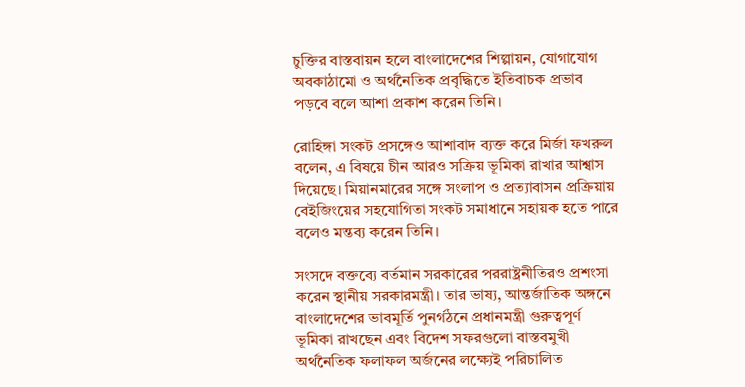চুক্তির বাস্তবায়ন হলে বাংলাদেশের শিল্পায়ন, যোগাযোগ অবকাঠামো ও অর্থনৈতিক প্রবৃদ্ধিতে ইতিবাচক প্রভাব পড়বে বলে আশা প্রকাশ করেন তিনি।

রোহিঙ্গা সংকট প্রসঙ্গেও আশাবাদ ব্যক্ত করে মির্জা ফখরুল বলেন, এ বিষয়ে চীন আরও সক্রিয় ভূমিকা রাখার আশ্বাস দিয়েছে। মিয়ানমারের সঙ্গে সংলাপ ও প্রত্যাবাসন প্রক্রিয়ায় বেইজিংয়ের সহযোগিতা সংকট সমাধানে সহায়ক হতে পারে বলেও মন্তব্য করেন তিনি।

সংসদে বক্তব্যে বর্তমান সরকারের পররাষ্ট্রনীতিরও প্রশংসা করেন স্থানীয় সরকারমন্ত্রী। তার ভাষ্য, আন্তর্জাতিক অঙ্গনে বাংলাদেশের ভাবমূর্তি পুনর্গঠনে প্রধানমন্ত্রী গুরুত্বপূর্ণ ভূমিকা রাখছেন এবং বিদেশ সফরগুলো বাস্তবমুখী অর্থনৈতিক ফলাফল অর্জনের লক্ষ্যেই পরিচালিত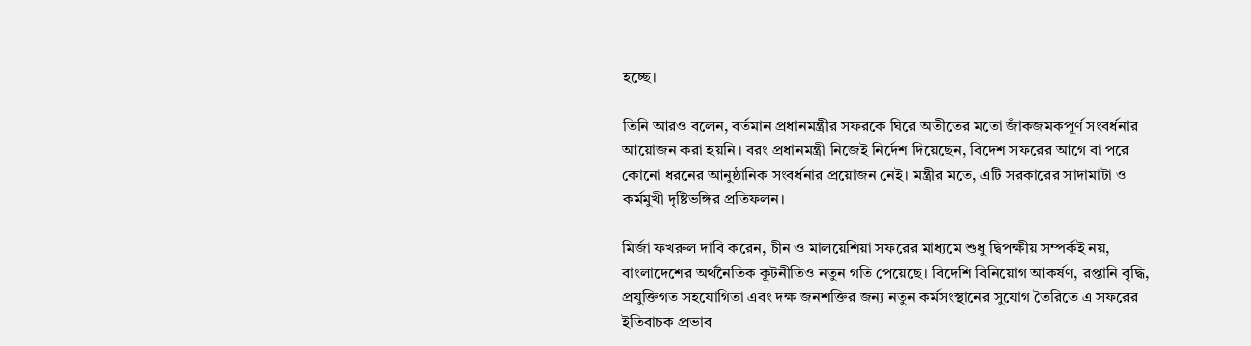হচ্ছে।

তিনি আরও বলেন, বর্তমান প্রধানমন্ত্রীর সফরকে ঘিরে অতীতের মতো জাঁকজমকপূর্ণ সংবর্ধনার আয়োজন করা হয়নি। বরং প্রধানমন্ত্রী নিজেই নির্দেশ দিয়েছেন, বিদেশ সফরের আগে বা পরে কোনো ধরনের আনুষ্ঠানিক সংবর্ধনার প্রয়োজন নেই। মন্ত্রীর মতে, এটি সরকারের সাদামাটা ও কর্মমুখী দৃষ্টিভঙ্গির প্রতিফলন।

মির্জা ফখরুল দাবি করেন, চীন ও মালয়েশিয়া সফরের মাধ্যমে শুধু দ্বিপক্ষীয় সম্পর্কই নয়, বাংলাদেশের অর্থনৈতিক কূটনীতিও নতুন গতি পেয়েছে। বিদেশি বিনিয়োগ আকর্ষণ, রপ্তানি বৃদ্ধি, প্রযুক্তিগত সহযোগিতা এবং দক্ষ জনশক্তির জন্য নতুন কর্মসংস্থানের সুযোগ তৈরিতে এ সফরের ইতিবাচক প্রভাব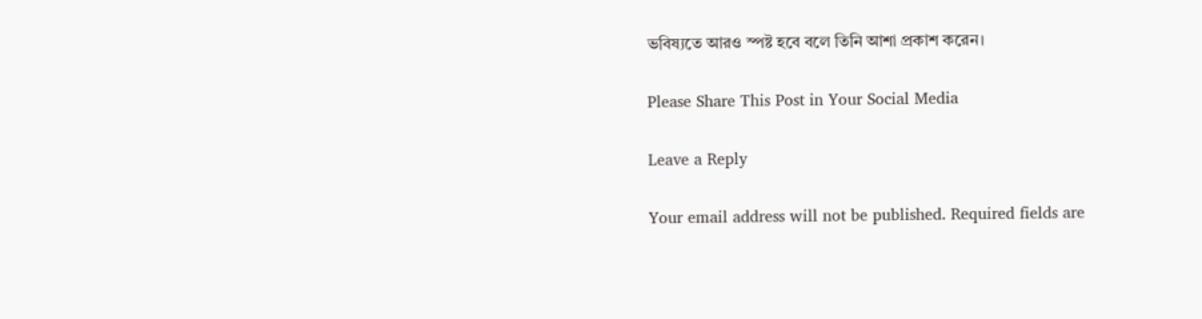ভবিষ্যতে আরও স্পষ্ট হবে বলে তিনি আশা প্রকাশ করেন।

Please Share This Post in Your Social Media

Leave a Reply

Your email address will not be published. Required fields are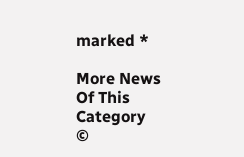marked *

More News Of This Category
©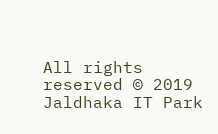All rights reserved © 2019 Jaldhaka IT Park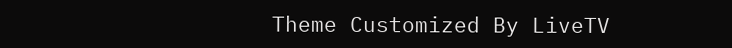Theme Customized By LiveTV